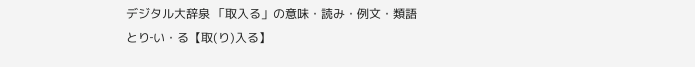デジタル大辞泉 「取入る」の意味・読み・例文・類語
とり‐い・る【取(り)入る】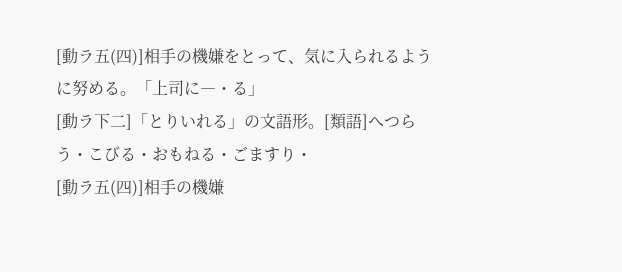[動ラ五(四)]相手の機嫌をとって、気に入られるように努める。「上司に―・る」
[動ラ下二]「とりいれる」の文語形。[類語]へつらう・こびる・おもねる・ごますり・
[動ラ五(四)]相手の機嫌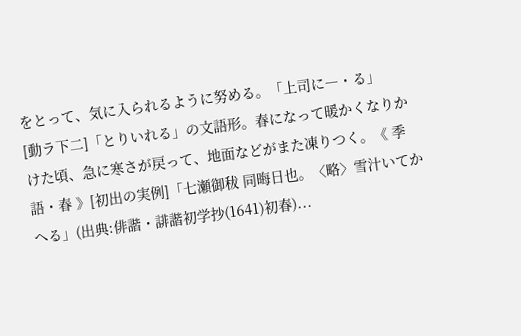をとって、気に入られるように努める。「上司に―・る」
[動ラ下二]「とりいれる」の文語形。春になって暖かくなりかけた頃、急に寒さが戻って、地面などがまた凍りつく。《 季語・春 》[初出の実例]「七瀬御秡 同晦日也。〈略〉雪汁いてかへる」(出典:俳諧・誹諧初学抄(1641)初春)...